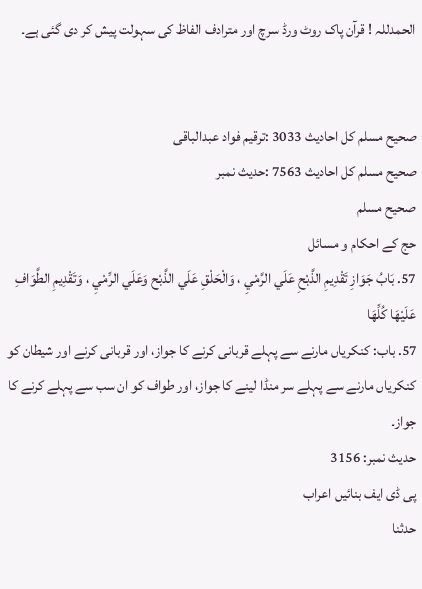الحمدللہ ! قرآن پاک روٹ ورڈ سرچ اور مترادف الفاظ کی سہولت پیش کر دی گئی ہے۔


صحيح مسلم کل احادیث 3033 :ترقیم فواد عبدالباقی
صحيح مسلم کل احادیث 7563 :حدیث نمبر
صحيح مسلم
حج کے احکام و مسائل
57. بَابُ جَوَازِ تَقْدِيمِ الذَّبْحِ عَلَي الرَّمْيِ ، وَالْحَلْقِ عَلَي الذَّبْح وَعَلَي الرِّمْيِ ، وَتَقْدِيمِ الطَّوَافِ عَلَيْهَا كُلِّهَا
57. باب: کنکریاں مارنے سے پہلے قربانی کرنے کا جواز، اور قربانی کرنے اور شیطان کو کنکریاں مارنے سے پہلے سر منڈا لینے کا جواز، اور طواف کو ان سب سے پہلے کرنے کا جواز۔
حدیث نمبر: 3156
پی ڈی ایف بنائیں اعراب
حدثنا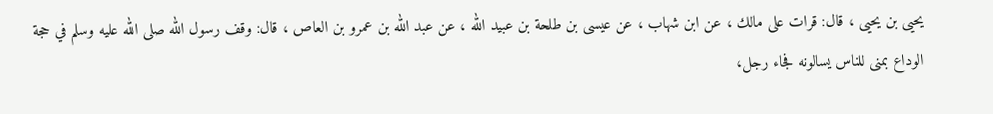يحيى بن يحيى ، قال: قرات على مالك ، عن ابن شهاب ، عن عيسى بن طلحة بن عبيد الله ، عن عبد الله بن عمرو بن العاص ، قال: وقف رسول الله صلى الله عليه وسلم في حجة الوداع بمنى للناس يسالونه فجاء رجل،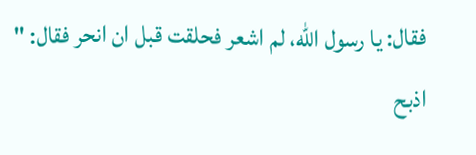فقال: يا رسول الله، لم اشعر فحلقت قبل ان انحر فقال: " اذبح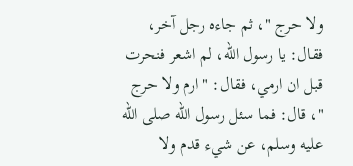ولا حرج "، ثم جاءه رجل آخر، فقال: يا رسول الله، لم اشعر فنحرت قبل ان ارمي، فقال: " ارم ولا حرج "، قال: فما سئل رسول الله صلى الله عليه وسلم، عن شيء قدم ولا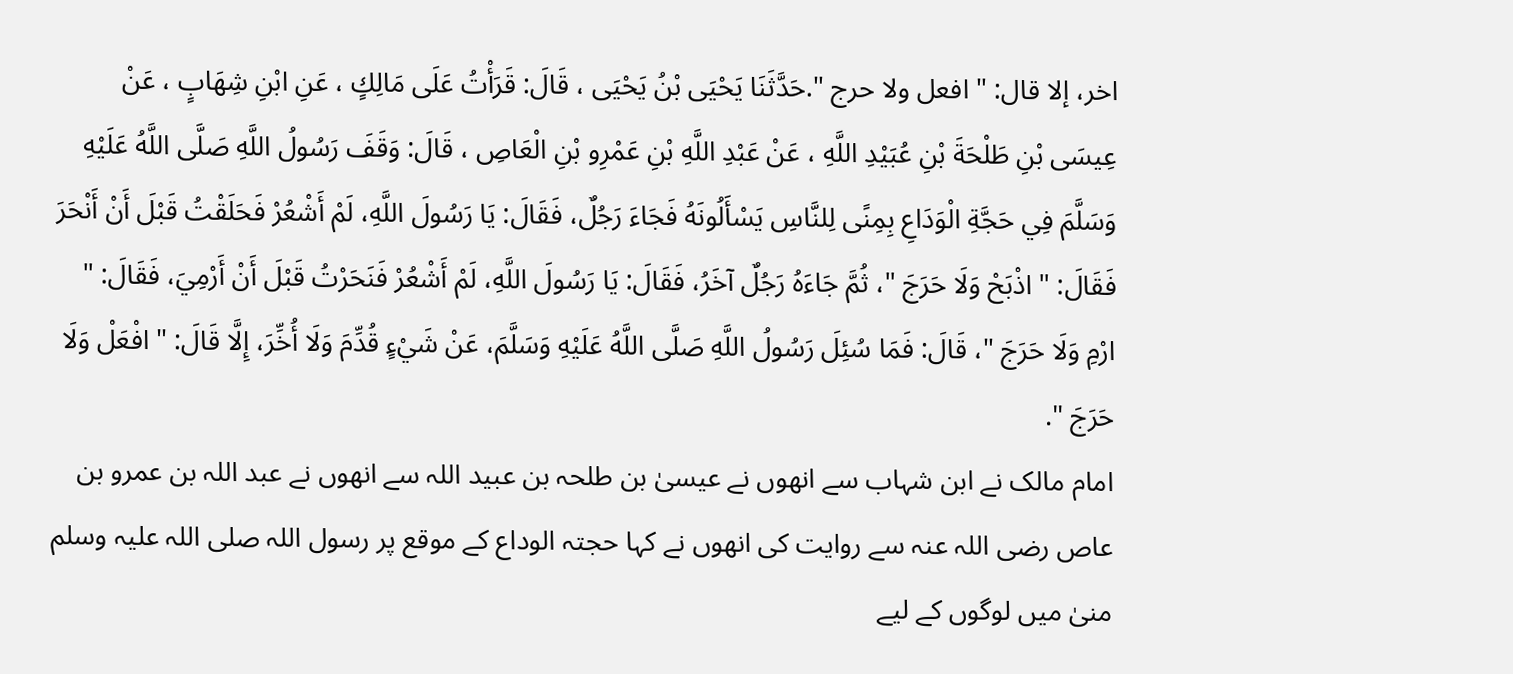اخر، إلا قال: " افعل ولا حرج ".حَدَّثَنَا يَحْيَى بْنُ يَحْيَى ، قَالَ: قَرَأْتُ عَلَى مَالِكٍ ، عَنِ ابْنِ شِهَابٍ ، عَنْ عِيسَى بْنِ طَلْحَةَ بْنِ عُبَيْدِ اللَّهِ ، عَنْ عَبْدِ اللَّهِ بْنِ عَمْرِو بْنِ الْعَاصِ ، قَالَ: وَقَفَ رَسُولُ اللَّهِ صَلَّى اللَّهُ عَلَيْهِ وَسَلَّمَ فِي حَجَّةِ الْوَدَاعِ بِمِنًى لِلنَّاسِ يَسْأَلُونَهُ فَجَاءَ رَجُلٌ، فَقَالَ: يَا رَسُولَ اللَّهِ، لَمْ أَشْعُرْ فَحَلَقْتُ قَبْلَ أَنْ أَنْحَرَ فَقَالَ: " اذْبَحْ وَلَا حَرَجَ "، ثُمَّ جَاءَهُ رَجُلٌ آخَرُ، فَقَالَ: يَا رَسُولَ اللَّهِ، لَمْ أَشْعُرْ فَنَحَرْتُ قَبْلَ أَنْ أَرْمِيَ، فَقَالَ: " ارْمِ وَلَا حَرَجَ "، قَالَ: فَمَا سُئِلَ رَسُولُ اللَّهِ صَلَّى اللَّهُ عَلَيْهِ وَسَلَّمَ، عَنْ شَيْءٍ قُدِّمَ وَلَا أُخِّرَ، إِلَّا قَالَ: " افْعَلْ وَلَا حَرَجَ ".
امام مالک نے ابن شہاب سے انھوں نے عیسیٰ بن طلحہ بن عبید اللہ سے انھوں نے عبد اللہ بن عمرو بن عاص رضی اللہ عنہ سے روایت کی انھوں نے کہا حجتہ الوداع کے موقع پر رسول اللہ صلی اللہ علیہ وسلم منیٰ میں لوگوں کے لیے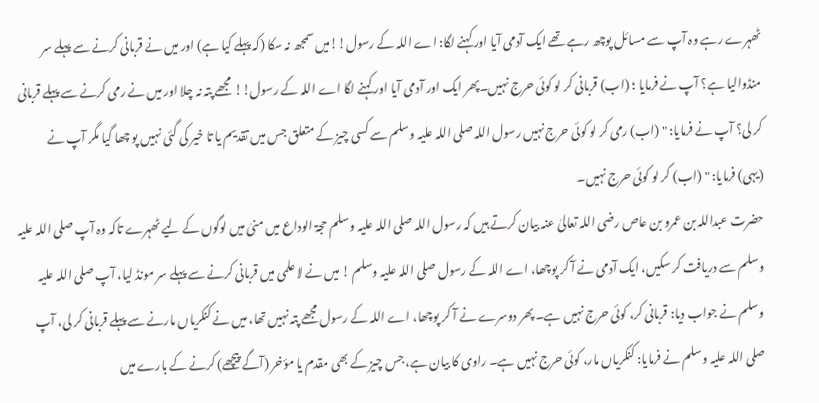ٹھہرے رہے وہ آپ سے مسائل پوچھ رہے تھے ایک آدمی آیا اور کہنے لگا: اے اللہ کے رسول!!میں سمجھ نہ سکا (کہ پہلے کیا ہے) اور میں نے قربانی کرنے سے پہلے سر منڈوالیا ہے؟ آپ نے فرمایا ؛ (اب) قربانی کر لو کوئی حرج نہیں۔پھر ایک اور آدمی آیا اور کہنے لگا اے اللہ کے رسول!! مجھے پتہ نہ چلا اور میں نے رمی کرنے سے پہلے قربانی کر لی؟ آپ نے فرمایا: " (اب) رمی کر لو کوئی حرج نہیں رسول اللہ صلی اللہ علیہ وسلم سے کسی چیز کے متعلق جس میں تقدیم یا تا خیر کی گئی نہیں پو چھا گیا مگر آپ نے (یہی) فرمایا: " (اب) کر لو کوئی حرج نہیں۔
حضرت عبداللہ بن عمرو بن عاص رضی اللہ تعالیٰ عنہ بیان کرتے ہیں کہ رسول اللہ صلی اللہ علیہ وسلم حجۃ الوداع میں منیٰ میں لوگوں کے لیے ٹھہرے تاکہ وہ آپ صلی اللہ علیہ وسلم سے دریافت کر سکیں، ایک آدمی نے آ کر پوچھا، اے اللہ کے رسول صلی اللہ علیہ وسلم ! میں نے لا علمی میں قربانی کرنے سے پہلے سر مونڈ لیا، آپ صلی اللہ علیہ وسلم نے جواب دیا: قربانی کر، کوئی حرج نہیں ہے۔ پھر دوسرے نے آ کر پوچھا، اے اللہ کے رسول مجھے پتہ نہیں تھا، میں نے کنکریاں مارنے سے پہلے قربانی کر لی، آپ صلی اللہ علیہ وسلم نے فرمایا: کنکریاں مار، کوئی حرج نہیں ہے۔ راوی کا بیان ہے، جس چیز کے بھی مقدم یا مؤخر (آگے پیچھے) کرنے کے بارے میں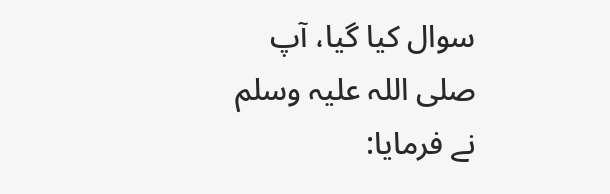سوال کیا گیا، آپ صلی اللہ علیہ وسلم نے فرمایا: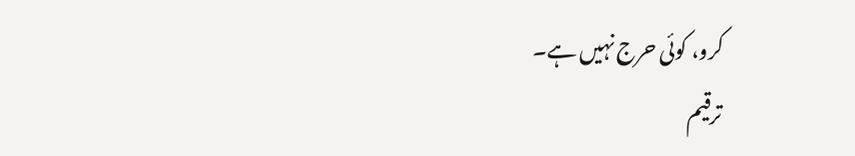کرو، کوئی حرج نہیں ہے۔
ترقیم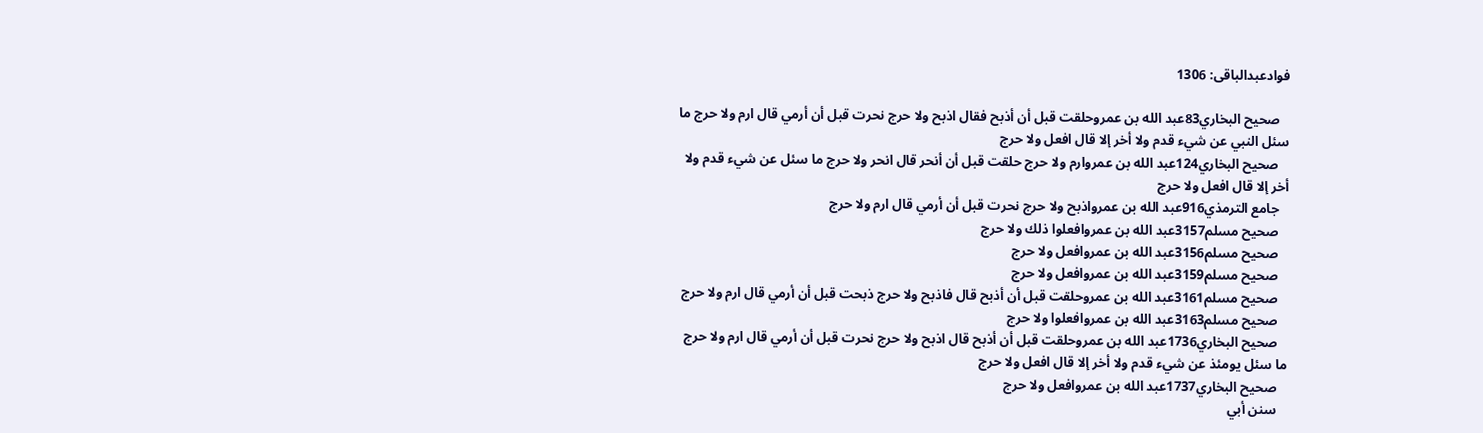فوادعبدالباقی: 1306

   صحيح البخاري83عبد الله بن عمروحلقت قبل أن أذبح فقال اذبح ولا حرج نحرت قبل أن أرمي قال ارم ولا حرج ما سئل النبي عن شيء قدم ولا أخر إلا قال افعل ولا حرج
   صحيح البخاري124عبد الله بن عمروارم ولا حرج حلقت قبل أن أنحر قال انحر ولا حرج ما سئل عن شيء قدم ولا أخر إلا قال افعل ولا حرج
   جامع الترمذي916عبد الله بن عمرواذبح ولا حرج نحرت قبل أن أرمي قال ارم ولا حرج
   صحيح مسلم3157عبد الله بن عمروافعلوا ذلك ولا حرج
   صحيح مسلم3156عبد الله بن عمروافعل ولا حرج
   صحيح مسلم3159عبد الله بن عمروافعل ولا حرج
   صحيح مسلم3161عبد الله بن عمروحلقت قبل أن أذبح قال فاذبح ولا حرج ذبحت قبل أن أرمي قال ارم ولا حرج
   صحيح مسلم3163عبد الله بن عمروافعلوا ولا حرج
   صحيح البخاري1736عبد الله بن عمروحلقت قبل أن أذبح قال اذبح ولا حرج نحرت قبل أن أرمي قال ارم ولا حرج ما سئل يومئذ عن شيء قدم ولا أخر إلا قال افعل ولا حرج
   صحيح البخاري1737عبد الله بن عمروافعل ولا حرج
   سنن أبي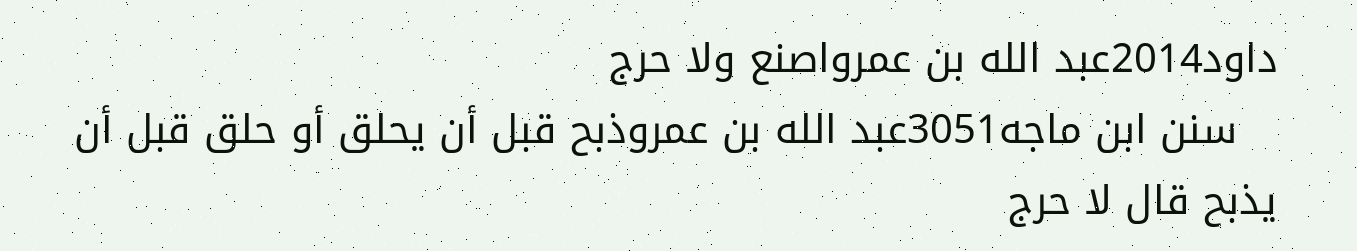داود2014عبد الله بن عمرواصنع ولا حرج
   سنن ابن ماجه3051عبد الله بن عمروذبح قبل أن يحلق أو حلق قبل أن يذبح قال لا حرج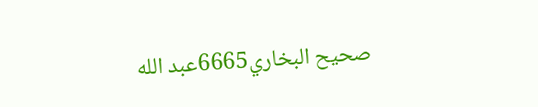صحيح البخاري6665عبد الله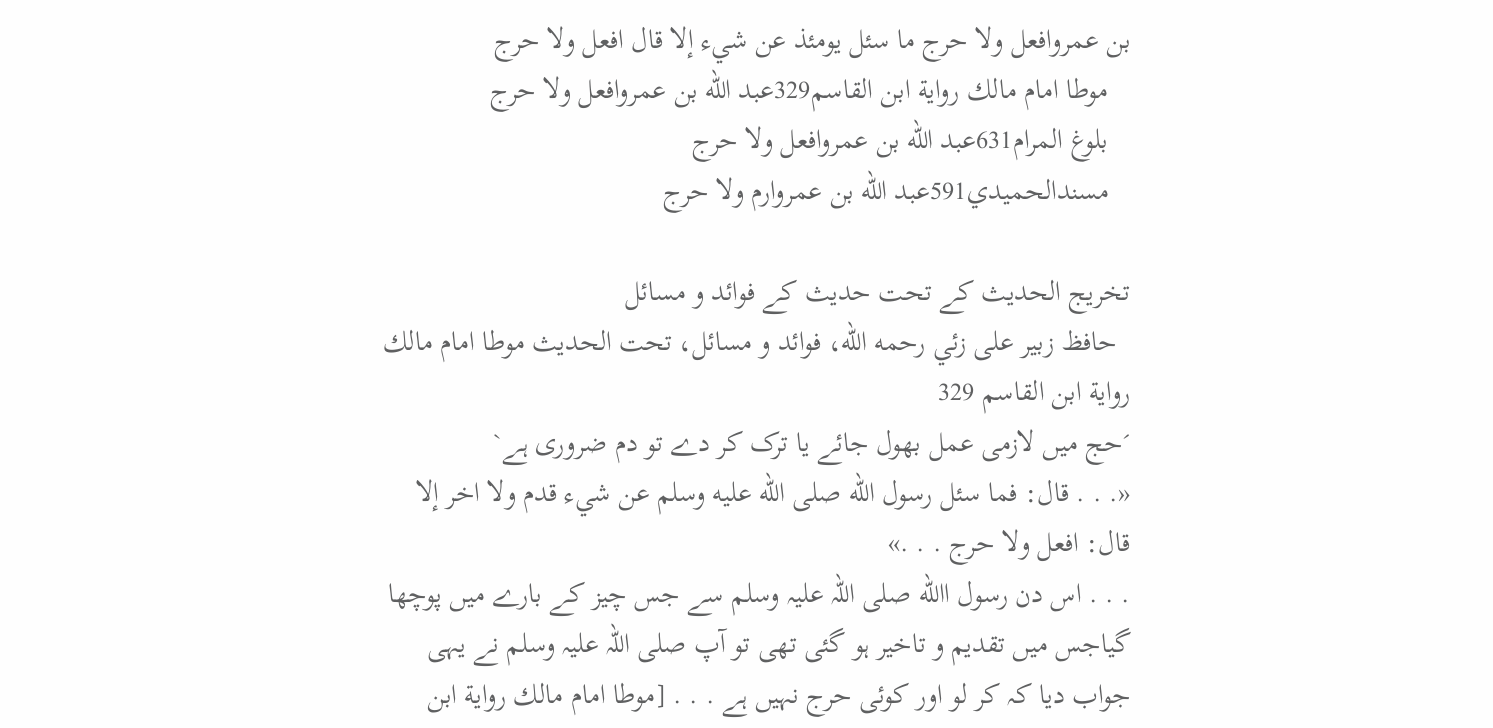بن عمروافعل ولا حرج ما سئل يومئذ عن شيء إلا قال افعل ولا حرج
   موطا امام مالك رواية ابن القاسم329عبد الله بن عمروافعل ولا حرج
   بلوغ المرام631عبد الله بن عمروافعل ولا حرج
   مسندالحميدي591عبد الله بن عمروارم ولا حرج

تخریج الحدیث کے تحت حدیث کے فوائد و مسائل
  حافظ زبير على زئي رحمه الله، فوائد و مسائل، تحت الحديث موطا امام مالك رواية ابن القاسم 329
´حج میں لازمی عمل بھول جائے یا ترک کر دے تو دم ضروری ہے`
«. . . قال: فما سئل رسول الله صلى الله عليه وسلم عن شيء قدم ولا اخر إلا قال: افعل ولا حرج . . .»
. . . اس دن رسول االله صلی اللہ علیہ وسلم سے جس چیز کے بارے میں پوچھا گیاجس میں تقدیم و تاخیر ہو گئی تھی تو آپ صلی اللہ علیہ وسلم نے یہی جواب دیا کہ کر لو اور کوئی حرج نہیں ہے . . . [موطا امام مالك رواية ابن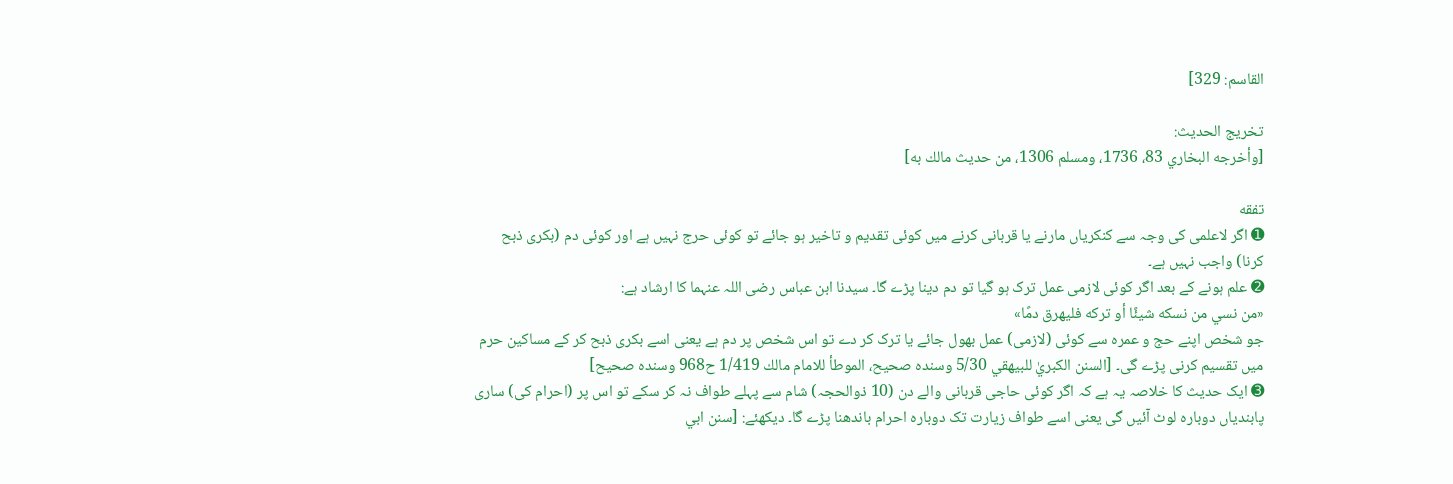القاسم: 329]

تخریج الحدیث:
[وأخرجه البخاري 83، 1736، ومسلم 1306، من حديث مالك به]

تفقه
➊ اگر لاعلمی کی وجہ سے کنکریاں مارنے یا قربانی کرنے میں کوئی تقدیم و تاخیر ہو جائے تو کوئی حرج نہیں ہے اور کوئی دم (بکری ذبح کرنا) واجب نہیں ہے۔
➋ علم ہونے کے بعد اگر کوئی لازمی عمل ترک ہو گیا تو دم دینا پڑے گا۔ سیدنا ابن عباس رضی اللہ عنہما کا ارشاد ہے:
«من نسي من نسكه شيئًا أو تركه فليهرق دمًا»
جو شخص اپنے حج و عمرہ سے کوئی (لازمی) عمل بھول جائے یا ترک کر دے تو اس شخص پر دم ہے یعنی اسے بکری ذبح کر کے مساکین حرم میں تقسیم کرنی پڑے گی۔ [السنن الكبريٰ للبيهقي 5/30 وسنده صحيح، الموطأ للامام مالك 1/419 ح968 وسنده صحيح]
➌ ایک حدیث کا خلاصہ یہ ہے کہ اگر کوئی حاجی قربانی والے دن (10 ذوالحجہ) شام سے پہلے طواف نہ کر سکے تو اس پر (احرام کی) ساری پابندیاں دوبارہ لوٹ آئیں گی یعنی اسے طواف زیارت تک دوبارہ احرام باندھنا پڑے گا۔ دیکھئے: [سنن ابي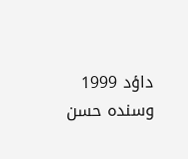داؤد 1999 وسنده حسن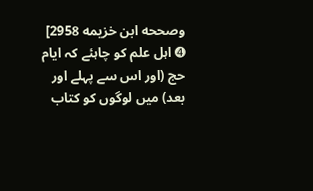وصححه ابن خزيمه 2958]
➍ اہل علم کو چاہئے کہ ایام حج (اور اس سے پہلے اور بعد) میں لوگوں کو کتاب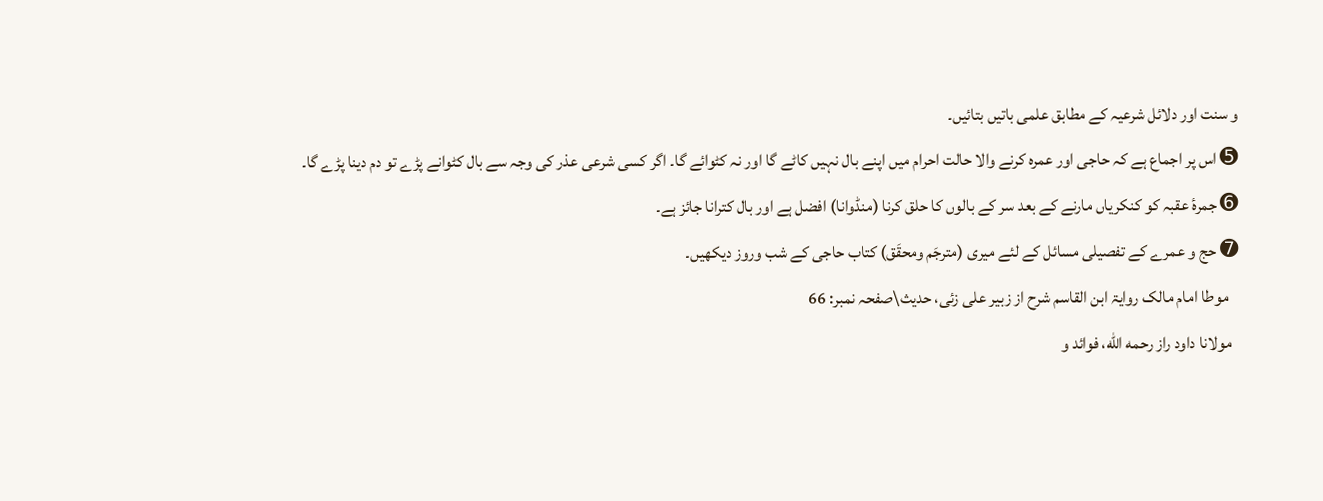و سنت اور دلائل شرعیہ کے مطابق علمی باتیں بتائیں۔
➎ اس پر اجماع ہے کہ حاجی اور عمرہ کرنے والا حالت احرام میں اپنے بال نہیں کاٹے گا اور نہ کٹوائے گا۔ اگر کسی شرعی عذر کی وجہ سے بال کٹوانے پڑے تو دم دینا پڑے گا۔
➏ جمرۂ عقبہ کو کنکریاں مارنے کے بعد سر کے بالوں کا حلق کرنا (منڈوانا) افضل ہے اور بال کترانا جائز ہے۔
➐ حج و عمرے کے تفصیلی مسائل کے لئے میری (مترجَم ومحقَق) کتاب حاجی کے شب وروز دیکھیں۔
   موطا امام مالک روایۃ ابن القاسم شرح از زبیر علی زئی، حدیث\صفحہ نمبر: 66
  مولانا داود راز رحمه الله، فوائد و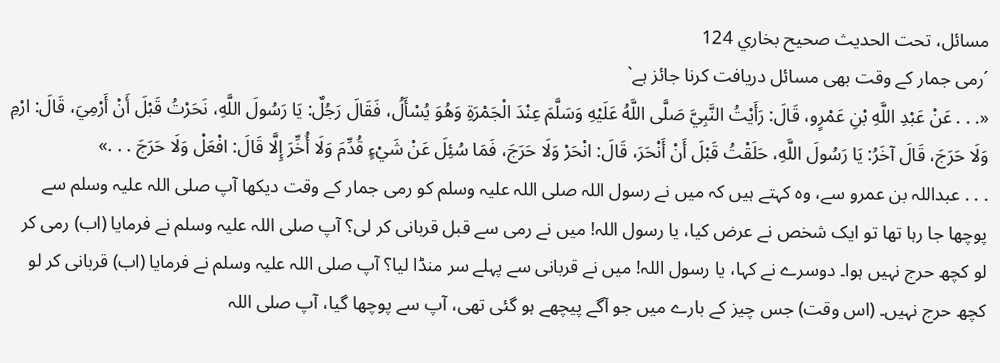مسائل، تحت الحديث صحيح بخاري 124
´رمی جمار کے وقت بھی مسائل دریافت کرنا جائز ہے`
«. . . عَنْ عَبْدِ اللَّهِ بْنِ عَمْرٍو، قَالَ: رَأَيْتُ النَّبِيَّ صَلَّى اللَّهُ عَلَيْهِ وَسَلَّمَ عِنْدَ الْجَمْرَةِ وَهُوَ يُسْأَلُ، فَقَالَ رَجُلٌ: يَا رَسُولَ اللَّهِ، نَحَرْتُ قَبْلَ أَنْ أَرْمِيَ، قَالَ: ارْمِ وَلَا حَرَجَ، قَالَ آخَرُ: يَا رَسُولَ اللَّهِ، حَلَقْتُ قَبْلَ أَنْ أَنْحَرَ، قَالَ: انْحَرْ وَلَا حَرَجَ، فَمَا سُئِلَ عَنْ شَيْءٍ قُدِّمَ وَلَا أُخِّرَ إِلَّا قَالَ: افْعَلْ وَلَا حَرَجَ . . .»
. . . عبداللہ بن عمرو سے، وہ کہتے ہیں کہ میں نے رسول اللہ صلی اللہ علیہ وسلم کو رمی جمار کے وقت دیکھا آپ صلی اللہ علیہ وسلم سے پوچھا جا رہا تھا تو ایک شخص نے عرض کیا، یا رسول اللہ! میں نے رمی سے قبل قربانی کر لی؟ آپ صلی اللہ علیہ وسلم نے فرمایا (اب) رمی کر لو کچھ حرج نہیں ہوا۔ دوسرے نے کہا، یا رسول اللہ! میں نے قربانی سے پہلے سر منڈا لیا؟ آپ صلی اللہ علیہ وسلم نے فرمایا (اب) قربانی کر لو کچھ حرج نہیں۔ (اس وقت) جس چیز کے بارے میں جو آگے پیچھے ہو گئی تھی، آپ سے پوچھا گیا، آپ صلی اللہ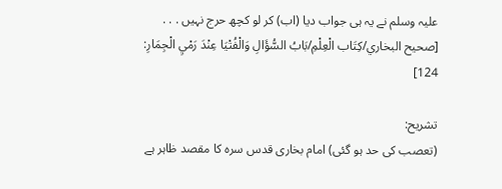علیہ وسلم نے یہ ہی جواب دیا (اب) کر لو کچھ حرج نہیں . . . [صحيح البخاري/كِتَاب الْعِلْمِ/بَابُ السُّؤَالِ وَالْفُتْيَا عِنْدَ رَمْيِ الْجِمَارِ: 124]

تشریح:
(تعصب کی حد ہو گئی) امام بخاری قدس سرہ کا مقصد ظاہر ہے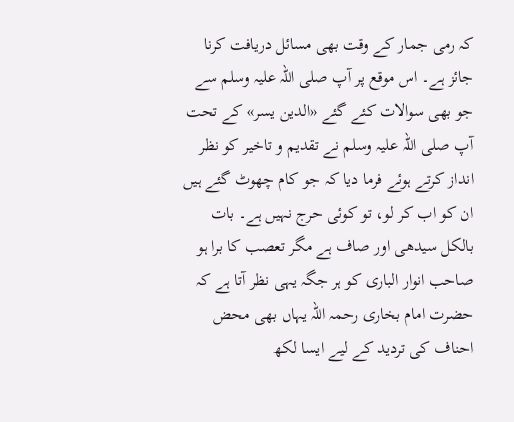کہ رمی جمار کے وقت بھی مسائل دریافت کرنا جائز ہے۔ اس موقع پر آپ صلی اللہ علیہ وسلم سے جو بھی سوالات کئے گئے «الدين يسر» کے تحت آپ صلی اللہ علیہ وسلم نے تقدیم و تاخیر کو نظر انداز کرتے ہوئے فرما دیا کہ جو کام چھوٹ گئے ہیں ان کو اب کر لو، تو کوئی حرج نہیں ہے۔ بات بالکل سیدھی اور صاف ہے مگر تعصب کا برا ہو صاحب انوار الباری کو ہر جگہ یہی نظر آتا ہے کہ حضرت امام بخاری رحمہ اللہ یہاں بھی محض احناف کی تردید کے لیے ایسا لکھ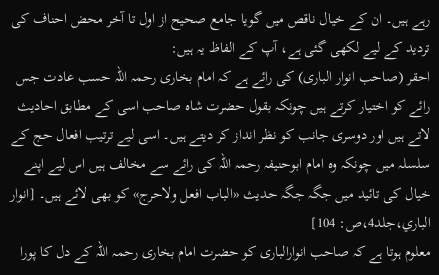رہے ہیں۔ ان کے خیال ناقص میں گویا جامع صحیح از اول تا آخر محض احناف کی تردید کے لیے لکھی گئی ہے، آپ کے الفاظ یہ ہیں:
احقر (صاحب انوار الباری) کی رائے ہے کہ امام بخاری رحمہ اللہ حسب عادت جس رائے کو اختیار کرتے ہیں چونکہ بقول حضرت شاہ صاحب اسی کے مطابق احادیث لاتے ہیں اور دوسری جانب کو نظر انداز کر دیتے ہیں۔ اسی لیے ترتیب افعال حج کے سلسلہ میں چونکہ وہ امام ابوحنیفہ رحمہ اللہ کی رائے سے مخالف ہیں اس لیے اپنے خیال کی تائید میں جگہ جگہ حدیث «الباب افعل ولاحرج» کو بھی لائے ہیں۔ [انوار الباري،جلد4،ص: 104]
معلوم ہوتا ہے کہ صاحب انوارالباری کو حضرت امام بخاری رحمہ اللہ کے دل کا پورا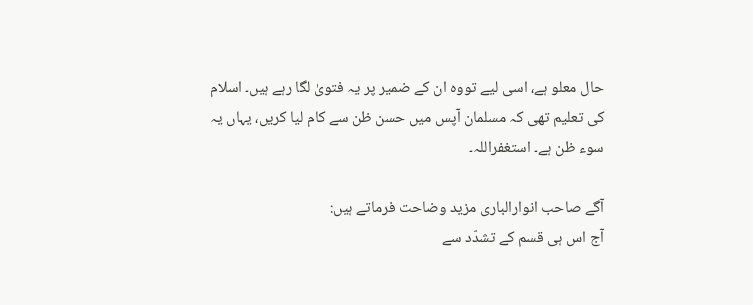حال معلو ہے، اسی لیے تووہ ان کے ضمیر پر یہ فتویٰ لگا رہے ہیں۔ اسلام کی تعلیم تھی کہ مسلمان آپس میں حسن ظن سے کام لیا کریں، یہاں یہ سوء ظن ہے۔ استغفراللہ۔

آگے صاحب انوارالباری مزید وضاحت فرماتے ہیں:
آج اس ہی قسم کے تشدّد سے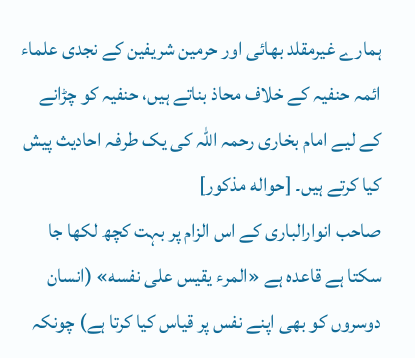ہمارے غیرمقلد بھائی اور حرمین شریفین کے نجدی علماء ائمہ حنفیہ کے خلاف محاذ بناتے ہیں، حنفیہ کو چڑانے کے لیے امام بخاری رحمہ اللہ کی یک طرفہ احادیث پیش کیا کرتے ہیں۔ [حواله مذكور]
صاحب انوارالباری کے اس الزام پر بہت کچھ لکھا جا سکتا ہے قاعدہ ہے «المرء يقيس على نفسه» (انسان دوسروں کو بھی اپنے نفس پر قیاس کیا کرتا ہے) چونکہ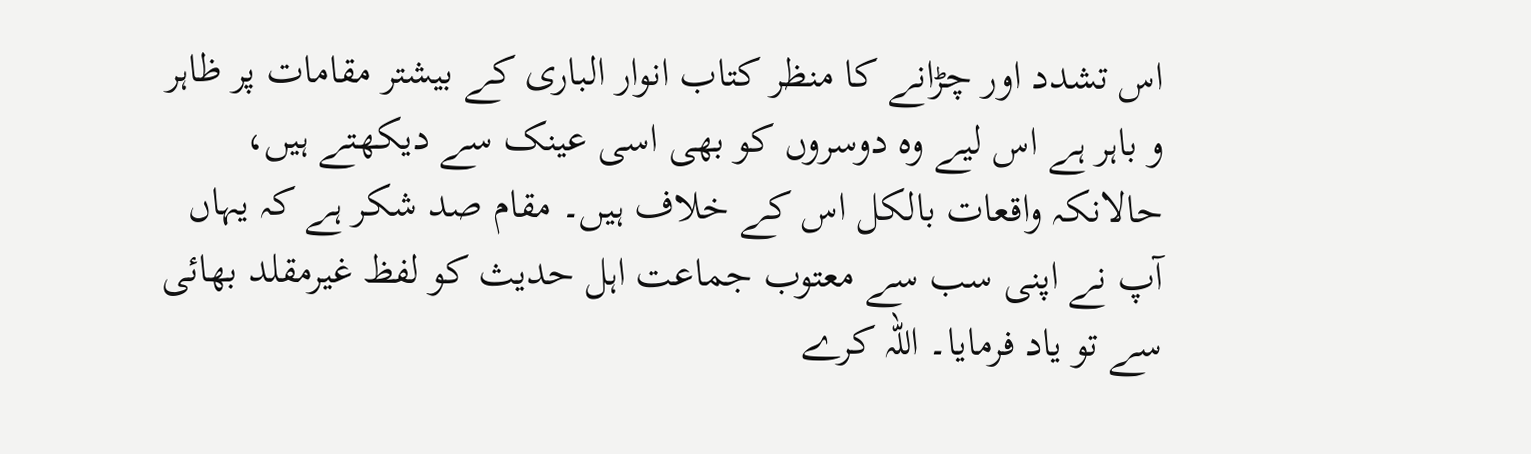اس تشدد اور چڑانے کا منظر کتاب انوار الباری کے بیشتر مقامات پر ظاہر و باہر ہے اس لیے وہ دوسروں کو بھی اسی عینک سے دیکھتے ہیں، حالانکہ واقعات بالکل اس کے خلاف ہیں۔ مقام صد شکر ہے کہ یہاں آپ نے اپنی سب سے معتوب جماعت اہل حدیث کو لفظ غیرمقلد بھائی سے تو یاد فرمایا۔ اللہ کرے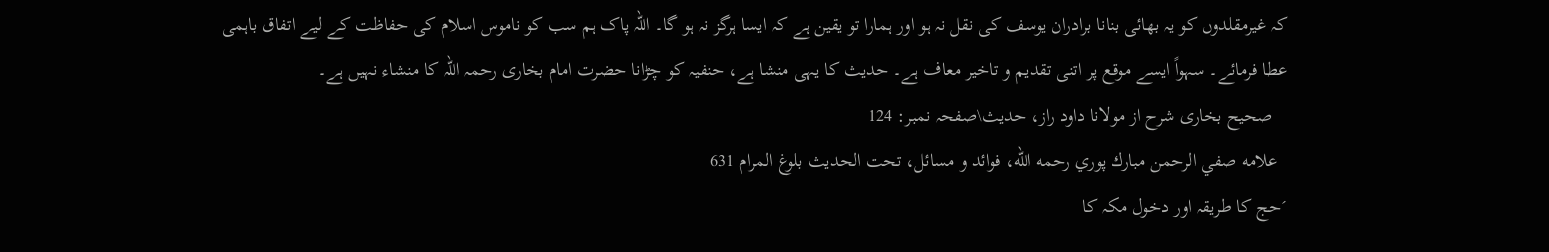کہ غیرمقلدوں کو یہ بھائی بنانا برادران یوسف کی نقل نہ ہو اور ہمارا تو یقین ہے کہ ایسا ہرگز نہ ہو گا۔ اللہ پاک ہم سب کو ناموس اسلام کی حفاظت کے لیے اتفاق باہمی عطا فرمائے۔ سہواً ایسے موقع پر اتنی تقدیم و تاخیر معاف ہے۔ حدیث کا یہی منشا ہے، حنفیہ کو چڑانا حضرت امام بخاری رحمہ اللہ کا منشاء نہیں ہے۔
   صحیح بخاری شرح از مولانا داود راز، حدیث\صفحہ نمبر: 124
  علامه صفي الرحمن مبارك پوري رحمه الله، فوائد و مسائل، تحت الحديث بلوغ المرام 631
´حج کا طریقہ اور دخول مکہ کا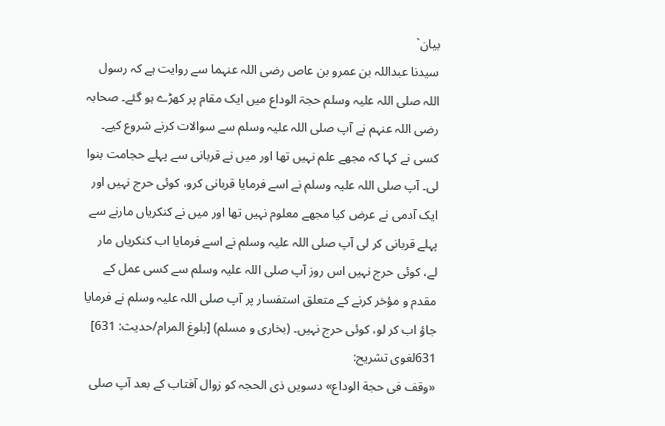بیان`
سیدنا عبداللہ بن عمرو بن عاص رضی اللہ عنہما سے روایت ہے کہ رسول اللہ صلی اللہ علیہ وسلم حجۃ الوداع میں ایک مقام پر کھڑے ہو گئے۔ صحابہ رضی اللہ عنہم نے آپ صلی اللہ علیہ وسلم سے سوالات کرنے شروع کیے۔ کسی نے کہا کہ مجھے علم نہیں تھا اور میں نے قربانی سے پہلے حجامت بنوا لی۔ آپ صلی اللہ علیہ وسلم نے اسے فرمایا قربانی کرو، کوئی حرج نہیں اور ایک آدمی نے عرض کیا مجھے معلوم نہیں تھا اور میں نے کنکریاں مارنے سے پہلے قربانی کر لی آپ صلی اللہ علیہ وسلم نے اسے فرمایا اب کنکریاں مار لے، کوئی حرج نہیں اس روز آپ صلی اللہ علیہ وسلم سے کسی عمل کے مقدم و مؤخر کرنے کے متعلق استفسار پر آپ صلی اللہ علیہ وسلم نے فرمایا جاؤ اب کر لو، کوئی حرج نہیں۔ (بخاری و مسلم) [بلوغ المرام/حدیث: 631]
631لغوی تشریح:
«وقف فى حجة الوداع» دسویں ذی الحجہ کو زوال آفتاب کے بعد آپ صلی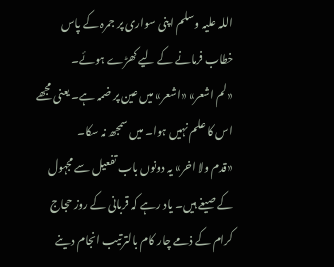اللہ علیہ وسلم اپنی سواری پر جمرہ کے پاس خطاب فرمانے کے لیے کھڑے ہوئے۔
«لم اشعر» «اشعر» میں عین پر ضمہ ہے۔ یعنی مجھے اس کا علم نہیں ہوا۔ میں سمجھ نہ سکا۔
«قدم ولا اخر» یہ دونوں باب تفعیل سے مجہول کے صیغے ہیں۔ یاد رہے کہ قربانی کے روز حجاج کرام کے ذمے چار کام بالترتیب انجام دینے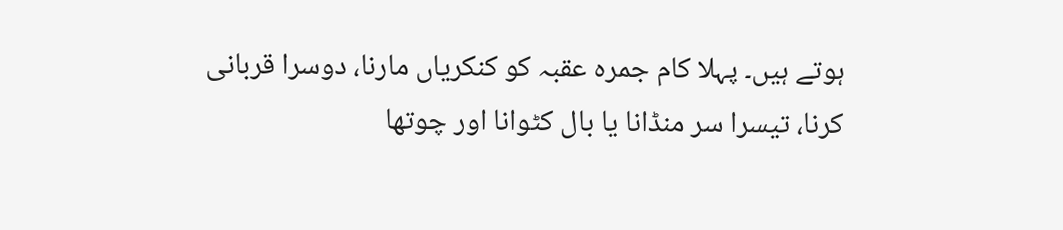ہوتے ہیں۔ پہلا کام جمرہ عقبہ کو کنکریاں مارنا، دوسرا قربانی کرنا، تیسرا سر منڈانا یا بال کٹوانا اور چوتھا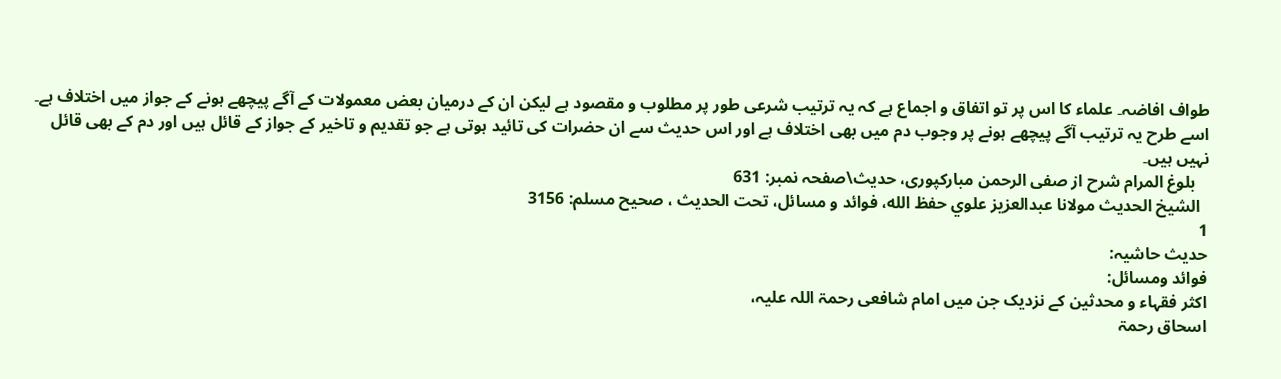طواف افاضہ۔ علماء کا اس پر تو اتفاق و اجماع ہے کہ یہ ترتیب شرعی طور پر مطلوب و مقصود ہے لیکن ان کے درمیان بعض معمولات کے آگے پیچھے ہونے کے جواز میں اختلاف ہے۔ اسے طرح یہ ترتیب آگے پیچھے ہونے پر وجوب دم میں بھی اختلاف ہے اور اس حدیث سے ان حضرات کی تائید ہوتی ہے جو تقدیم و تاخیر کے جواز کے قائل ہیں اور دم کے بھی قائل نہیں ہیں۔
   بلوغ المرام شرح از صفی الرحمن مبارکپوری، حدیث\صفحہ نمبر: 631
  الشيخ الحديث مولانا عبدالعزيز علوي حفظ الله، فوائد و مسائل، تحت الحديث ، صحيح مسلم: 3156
1
حدیث حاشیہ:
فوائد ومسائل:
اکثر فقہاء و محدثین کے نزدیک جن میں امام شافعی رحمۃ اللہ علیہ،
اسحاق رحمۃ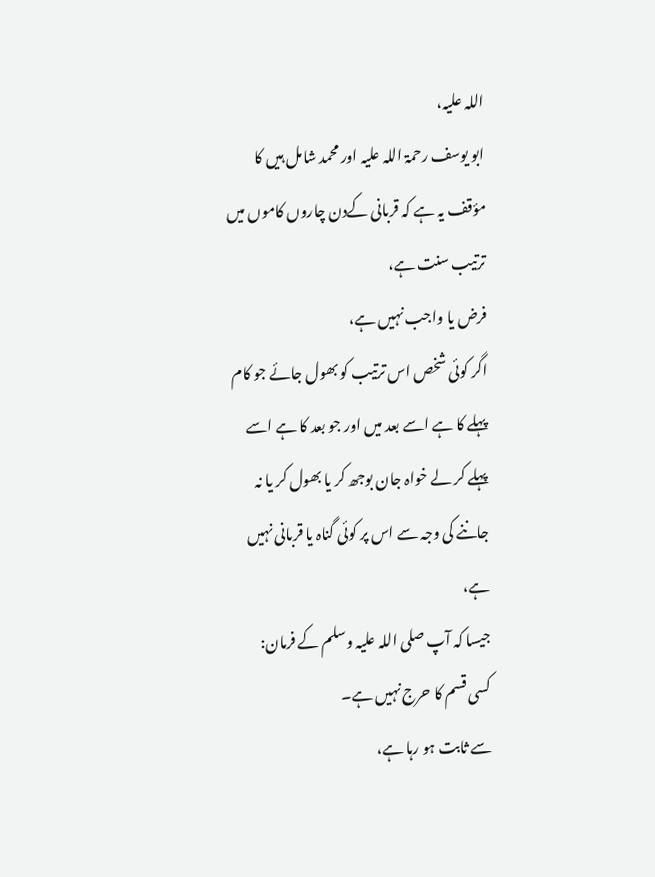اللہ علیہ،
ابو یوسف رحمۃ اللہ علیہ اور محمد شامل ہیں کا مؤقف یہ ہے کہ قربانی کےدن چاروں کاموں میں ترتیب سنت ہے،
فرض یا واجب نہیں ہے،
اگر کوئی شخص اس ترتیب کو بھول جائے جو کام پہلے کا ہے اسے بعد میں اور جو بعد کا ہے اسے پہلے کر لے خواہ جان بوجھ کر یا بھول کر یا نہ جاننے کی وجہ سے اس پر کوئی گناہ یا قربانی نہیں ہے،
جیسا کہ آپ صلی اللہ علیہ وسلم کے فرمان:
کسی قسم کا حرج نہیں ہے۔
سے ثابت ہو رہا ہے،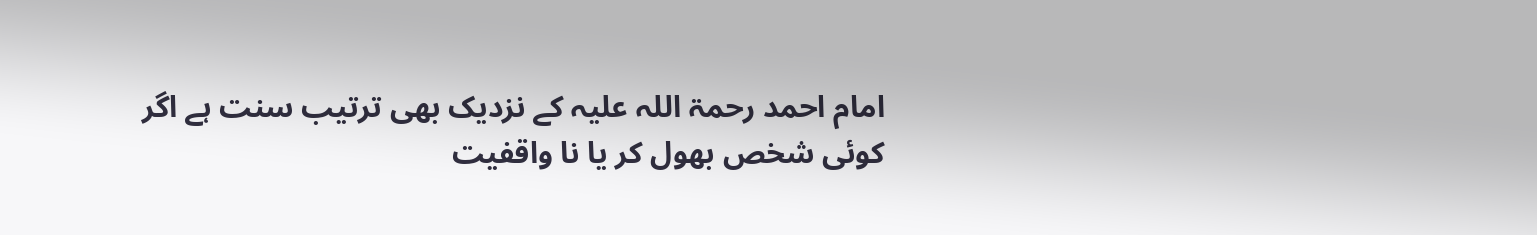امام احمد رحمۃ اللہ علیہ کے نزدیک بھی ترتیب سنت ہے اگر کوئی شخص بھول کر یا نا واقفیت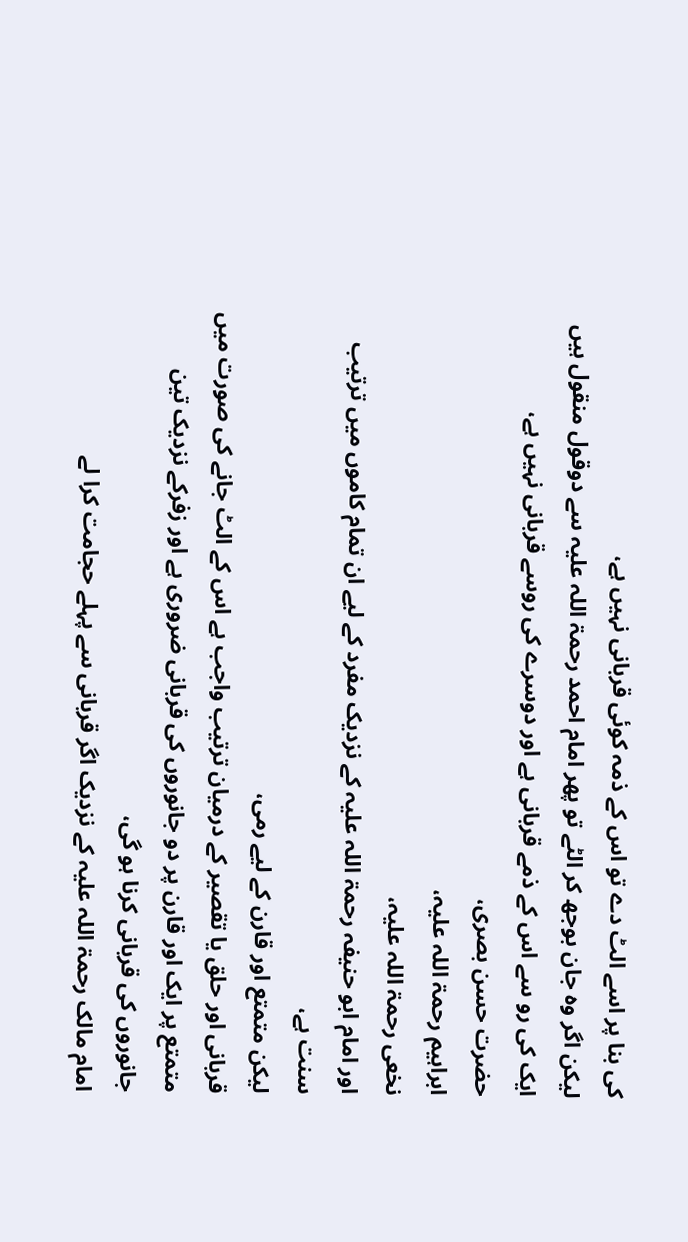کی بنا پر اسے الٹ دے تو اس کے ذمہ کوئی قربانی نہیں ہے،
لیکن اگر وہ جان بوجھ کر الٹے تو پھر امام احمد رحمۃ اللہ علیہ سے دوقول منقول ہیں ایک کی رو سے اس کے ذمے قربانی ہے اور دوسرے کی روسے قربانی نہیں ہے،
حضرت حسن بصری،
ابراہیم رحمۃ اللہ علیہ،
نخعی رحمۃ اللہ علیہ،
اور امام ابو حنیفہ رحمۃ اللہ علیہ کے نزدیک مفرد کے لیے ان تمام کاموں میں ترتیب سنت ہے،
لیکن متمتع اور قارن کے لیے رمی،
قربانی اور حلق یا تقصیر کے درمیان ترتیب واجب ہے اس کے الٹ جانے کی صورت میں متمتع پر ایک اور قارن پر دو جانوروں کی قربانی ضروری ہے اور زفرکے نزدیک تین جانوروں کی قربانی کرنا ہو گی،
امام مالک رحمۃ اللہ علیہ کے نزدیک اگر قربانی سے پہلے حجامت کرا لے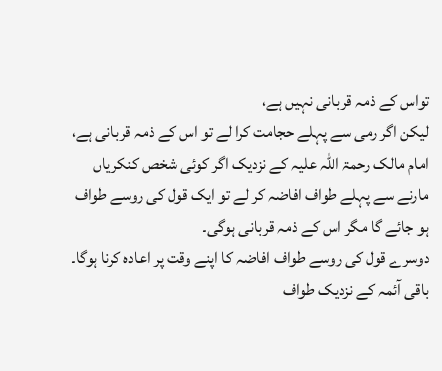تواس کے ذمہ قربانی نہیں ہے،
لیکن اگر رمی سے پہلے حجامت کرا لے تو اس کے ذمہ قربانی ہے،
امام مالک رحمۃ اللہ علیہ کے نزدیک اگر کوئی شخص کنکریاں مارنے سے پہلے طواف افاضہ کر لے تو ایک قول کی روسے طواف ہو جائے گا مگر اس کے ذمہ قربانی ہوگی۔
دوسرے قول کی روسے طواف افاضہ کا اپنے وقت پر اعادہ کرنا ہوگا۔
باقی آئمہ کے نزدیک طواف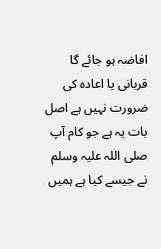افاضہ ہو جائے گا قربانی یا اعادہ کی ضرورت نہیں ہے اصل بات یہ ہے جو کام آپ صلی اللہ علیہ وسلم نے جیسے کیا ہے ہمیں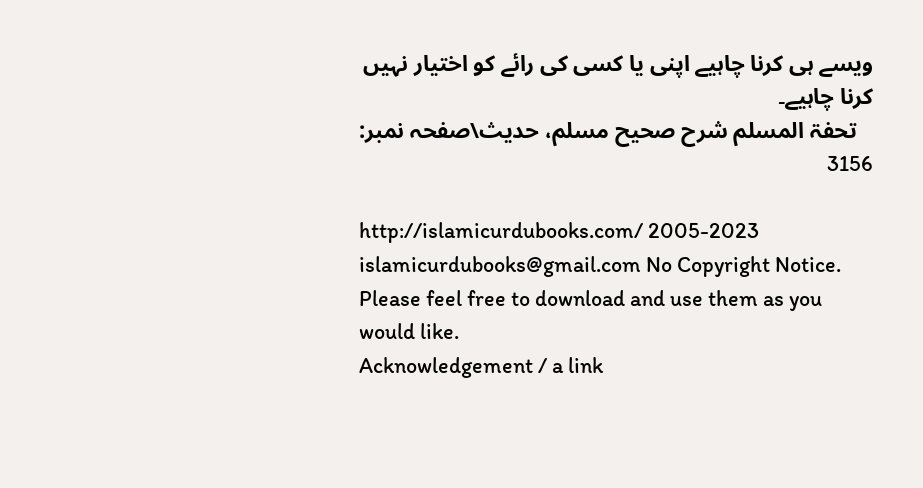ویسے ہی کرنا چاہیے اپنی یا کسی کی رائے کو اختیار نہیں کرنا چاہیے۔
   تحفۃ المسلم شرح صحیح مسلم، حدیث\صفحہ نمبر: 3156

http://islamicurdubooks.com/ 2005-2023 islamicurdubooks@gmail.com No Copyright Notice.
Please feel free to download and use them as you would like.
Acknowledgement / a link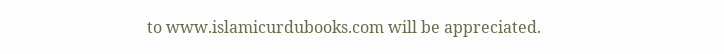to www.islamicurdubooks.com will be appreciated.